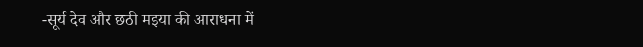-सूर्य देव और छठी मइया की आराधना में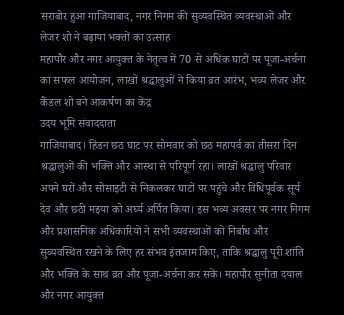सराबोर हुआ गाजियाबाद, नगर निगम की सुव्यवस्थित व्यवस्थाओं और लेजर शो ने बढ़ाया भक्तों का उत्साह
महापौर और नगर आयुक्त के नेतृत्व में 70 से अधिक घाटों पर पूजा-अर्चना का सफल आयोजन, लाखों श्रद्धालुओं ने किया व्रत आरंभ, भव्य लेजर और कैंडल शो बने आकर्षण का केंद्र
उदय भूमि संवाददाता
गाजियाबाद। हिंडन छठ घाट पर सोमवार को छठ महापर्व का तीसरा दिन श्रद्धालुओं की भक्ति और आस्था से परिपूर्ण रहा। लाखों श्रद्धालु परिवार अपने घरों और सोसाइटी से निकलकर घाटों पर पहुंचे और विधिपूर्वक सूर्य देव और छठी मइया को अर्घ्य अर्पित किया। इस भव्य अवसर पर नगर निगम और प्रशासनिक अधिकारियों ने सभी व्यवस्थाओं को निर्बाध और सुव्यवस्थित रखने के लिए हर संभव इंतजाम किए, ताकि श्रद्धालु पूरी शांति और भक्ति के साथ व्रत और पूजा-अर्चना कर सकें। महापौर सुनीता दयाल और नगर आयुक्त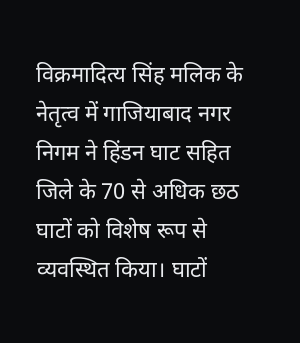विक्रमादित्य सिंह मलिक के नेतृत्व में गाजियाबाद नगर निगम ने हिंडन घाट सहित जिले के 70 से अधिक छठ घाटों को विशेष रूप से व्यवस्थित किया। घाटों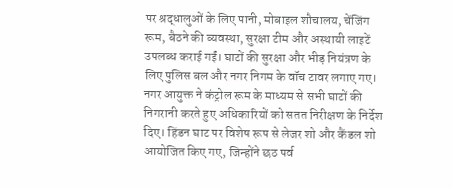पर श्रद्धालुओं के लिए पानी, मोबाइल शौचालय, चेंजिंग रूम, बैठने की व्यवस्था, सुरक्षा टीम और अस्थायी लाइटें उपलब्ध कराई गईं। घाटों की सुरक्षा और भीड़ नियंत्रण के लिए पुलिस बल और नगर निगम के वॉच टावर लगाए गए।
नगर आयुक्त ने कंट्रोल रूम के माध्यम से सभी घाटों की निगरानी करते हुए अधिकारियों को सतत निरीक्षण के निर्देश दिए। हिंडन घाट पर विशेष रूप से लेजर शो और कैंडल शो आयोजित किए गए, जिन्होंने छठ पर्व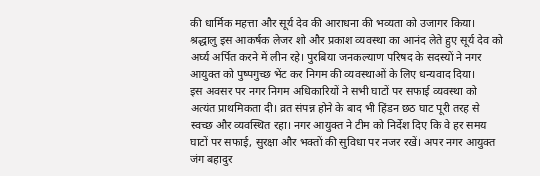की धार्मिक महत्ता और सूर्य देव की आराधना की भव्यता को उजागर किया। श्रद्धालु इस आकर्षक लेजर शो और प्रकाश व्यवस्था का आनंद लेते हुए सूर्य देव को अर्घ्य अर्पित करने में लीन रहे। पुरबिया जनकल्याण परिषद के सदस्यों ने नगर आयुक्त को पुष्पगुच्छ भेंट कर निगम की व्यवस्थाओं के लिए धन्यवाद दिया।
इस अवसर पर नगर निगम अधिकारियों ने सभी घाटों पर सफाई व्यवस्था को अत्यंत प्राथमिकता दी। व्रत संपन्न होने के बाद भी हिंडन छठ घाट पूरी तरह से स्वच्छ और व्यवस्थित रहा। नगर आयुक्त ने टीम को निर्देश दिए कि वे हर समय घाटों पर सफाई, सुरक्षा और भक्तों की सुविधा पर नजर रखें। अपर नगर आयुक्त जंग बहादुर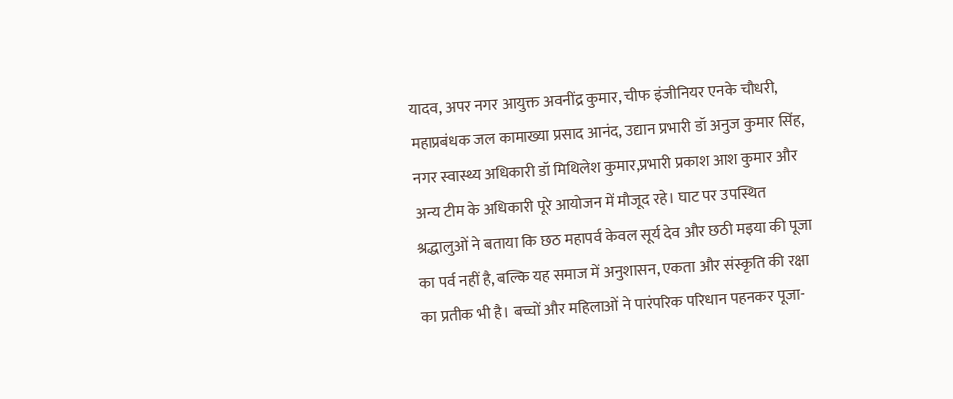यादव, अपर नगर आयुक्त अवनींद्र कुमार, चीफ इंजीनियर एनके चौधरी, महाप्रबंधक जल कामाख्या प्रसाद आनंद, उद्यान प्रभारी डॉ अनुज कुमार सिंह, नगर स्वास्थ्य अधिकारी डॉ मिथिलेश कुमार,प्रभारी प्रकाश आश कुमार और अन्य टीम के अधिकारी पूरे आयोजन में मौजूद रहे। घाट पर उपस्थित श्रद्धालुओं ने बताया कि छठ महापर्व केवल सूर्य देव और छठी मइया की पूजा का पर्व नहीं है, बल्कि यह समाज में अनुशासन, एकता और संस्कृति की रक्षा का प्रतीक भी है। बच्चों और महिलाओं ने पारंपरिक परिधान पहनकर पूजा-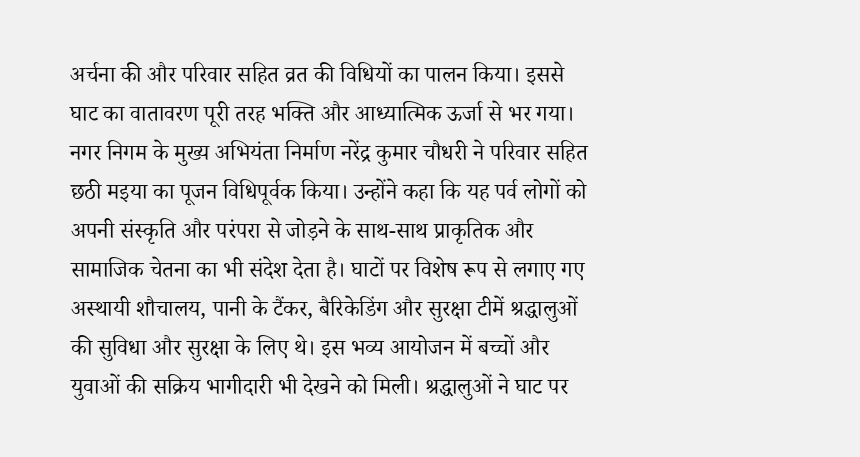अर्चना की और परिवार सहित व्रत की विधियों का पालन किया। इससे घाट का वातावरण पूरी तरह भक्ति और आध्यात्मिक ऊर्जा से भर गया।
नगर निगम के मुख्य अभियंता निर्माण नरेंद्र कुमार चौधरी ने परिवार सहित छठी मइया का पूजन विधिपूर्वक किया। उन्होंने कहा कि यह पर्व लोगों को अपनी संस्कृति और परंपरा से जोड़ने के साथ-साथ प्राकृतिक और सामाजिक चेतना का भी संदेश देता है। घाटों पर विशेष रूप से लगाए गए अस्थायी शौचालय, पानी के टैंकर, बैरिकेडिंग और सुरक्षा टीमें श्रद्धालुओं की सुविधा और सुरक्षा के लिए थे। इस भव्य आयोजन में बच्चों और युवाओं की सक्रिय भागीदारी भी देखने को मिली। श्रद्धालुओं ने घाट पर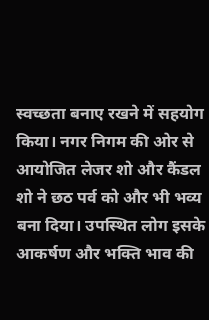स्वच्छता बनाए रखने में सहयोग किया। नगर निगम की ओर से आयोजित लेजर शो और कैंडल शो ने छठ पर्व को और भी भव्य बना दिया। उपस्थित लोग इसके आकर्षण और भक्ति भाव की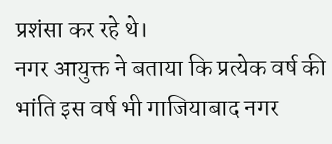प्रशंसा कर रहे थे।
नगर आयुक्त ने बताया कि प्रत्येक वर्ष की भांति इस वर्ष भी गाजियाबाद नगर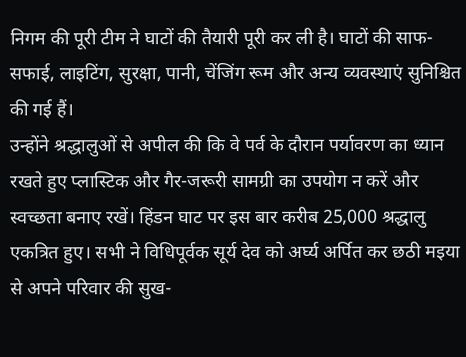निगम की पूरी टीम ने घाटों की तैयारी पूरी कर ली है। घाटों की साफ-सफाई, लाइटिंग, सुरक्षा, पानी, चेंजिंग रूम और अन्य व्यवस्थाएं सुनिश्चित की गई हैं।
उन्होंने श्रद्धालुओं से अपील की कि वे पर्व के दौरान पर्यावरण का ध्यान रखते हुए प्लास्टिक और गैर-जरूरी सामग्री का उपयोग न करें और स्वच्छता बनाए रखें। हिंडन घाट पर इस बार करीब 25,000 श्रद्धालु एकत्रित हुए। सभी ने विधिपूर्वक सूर्य देव को अर्घ्य अर्पित कर छठी मइया से अपने परिवार की सुख-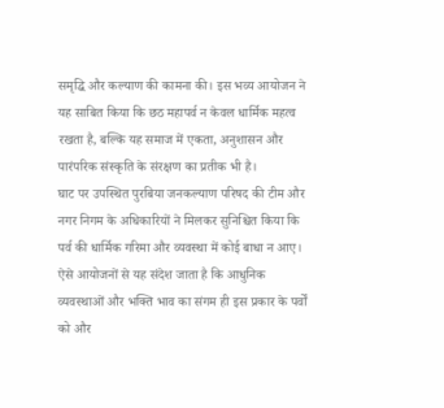समृद्धि और कल्याण की कामना की। इस भव्य आयोजन ने यह साबित किया कि छठ महापर्व न केवल धार्मिक महत्व रखता है, बल्कि यह समाज में एकता, अनुशासन और पारंपरिक संस्कृति के संरक्षण का प्रतीक भी है।
घाट पर उपस्थित पुरबिया जनकल्याण परिषद की टीम और नगर निगम के अधिकारियों ने मिलकर सुनिश्चित किया कि पर्व की धार्मिक गरिमा और व्यवस्था में कोई बाधा न आए। ऐसे आयोजनों से यह संदेश जाता है कि आधुनिक व्यवस्थाओं और भक्ति भाव का संगम ही इस प्रकार के पर्वों को और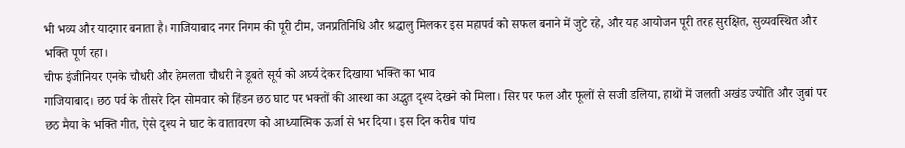भी भव्य और यादगार बनाता है। गाजियाबाद नगर निगम की पूरी टीम, जनप्रतिनिधि और श्रद्धालु मिलकर इस महापर्व को सफल बनाने में जुटे रहे, और यह आयोजन पूरी तरह सुरक्षित, सुव्यवस्थित और भक्ति पूर्ण रहा।
चीफ इंजीनियर एनके चौधरी और हेमलता चौधरी ने डूबते सूर्य को अर्घ्य देकर दिखाया भक्ति का भाव
गाजियाबाद। छठ पर्व के तीसरे दिन सोमवार को हिंडन छठ घाट पर भक्तों की आस्था का अद्भुत दृश्य देखने को मिला। सिर पर फल और फूलों से सजी डलिया, हाथों में जलती अखंड ज्योति और जुबां पर छठ मैया के भक्ति गीत, ऐसे दृश्य ने घाट के वातावरण को आध्यात्मिक ऊर्जा से भर दिया। इस दिन करीब पांच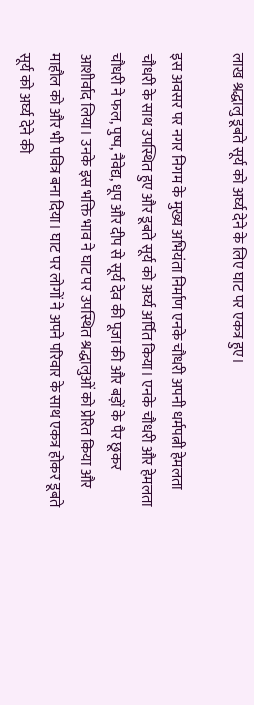लाख श्रद्धालु डूबते सूर्य को अर्घ्य देने के लिए घाट पर एकत्र हुए।

इस अवसर पर नगर निगम के मुख्य अभियंता निर्माण एनके चौधरी अपनी धर्मपत्नी हेमलता चौधरी के साथ उपस्थित हुए और डूबते सूर्य को अर्घ्य अर्पित किया। एनके चौधरी और हेमलता चौधरी ने फल, पुष्प, नैवेद्य, धूप और दीप से सूर्य देव की पूजा की और बड़ों के पैर छूकर आशीर्वाद लिया। उनके इस भक्ति भाव ने घाट पर उपस्थित श्रद्धालुओं को प्रेरित किया और माहौल को और भी पवित्र बना दिया। घाट पर लोगों ने अपने परिवार के साथ एकत्र होकर डूबते सूर्य को अर्घ्य देने की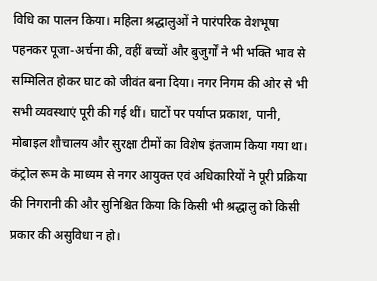विधि का पालन किया। महिला श्रद्धालुओं ने पारंपरिक वेशभूषा पहनकर पूजा-अर्चना की, वहीं बच्चों और बुजुर्गों ने भी भक्ति भाव से सम्मिलित होकर घाट को जीवंत बना दिया। नगर निगम की ओर से भी सभी व्यवस्थाएं पूरी की गई थीं। घाटों पर पर्याप्त प्रकाश, पानी, मोबाइल शौचालय और सुरक्षा टीमों का विशेष इंतजाम किया गया था। कंट्रोल रूम के माध्यम से नगर आयुक्त एवं अधिकारियों ने पूरी प्रक्रिया की निगरानी की और सुनिश्चित किया कि किसी भी श्रद्धालु को किसी प्रकार की असुविधा न हो।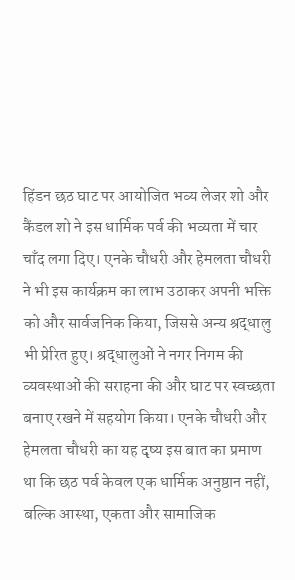हिंडन छठ घाट पर आयोजित भव्य लेजर शो और कैंडल शो ने इस धार्मिक पर्व की भव्यता में चार चाँद लगा दिए। एनके चौधरी और हेमलता चौधरी ने भी इस कार्यक्रम का लाभ उठाकर अपनी भक्ति को और सार्वजनिक किया, जिससे अन्य श्रद्धालु भी प्रेरित हुए। श्रद्धालुओं ने नगर निगम की व्यवस्थाओं की सराहना की और घाट पर स्वच्छता बनाए रखने में सहयोग किया। एनके चौधरी और हेमलता चौधरी का यह दृष्य इस बात का प्रमाण था कि छठ पर्व केवल एक धार्मिक अनुष्ठान नहीं, बल्कि आस्था, एकता और सामाजिक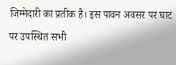जिम्मेदारी का प्रतीक है। इस पावन अवसर पर घाट पर उपस्थित सभी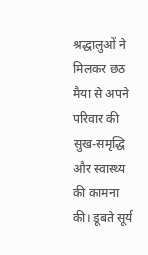श्रद्धालुओं ने मिलकर छठ मैया से अपने परिवार की सुख-समृद्धि और स्वास्थ्य की कामना की। डूबते सूर्य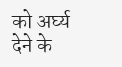को अर्घ्य देने के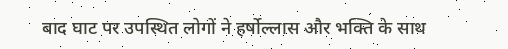बाद घाट पर उपस्थित लोगों ने हर्षोल्लास और भक्ति के साथ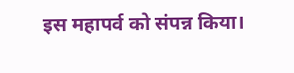इस महापर्व को संपन्न किया।